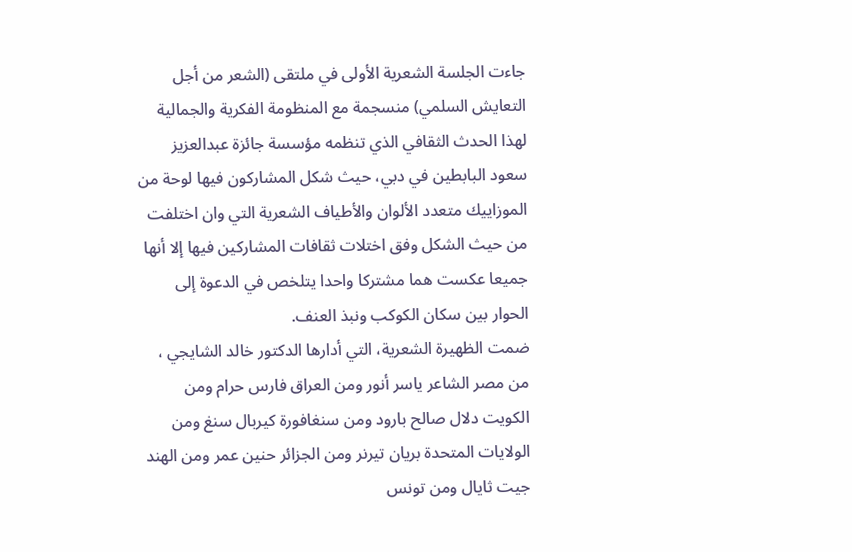جاءت الجلسة الشعرية الأولى في ملتقى (الشعر من أجل التعايش السلمي) منسجمة مع المنظومة الفكرية والجمالية لهذا الحدث الثقافي الذي تنظمه مؤسسة جائزة عبدالعزيز سعود البابطين في دبي، حيث شكل المشاركون فيها لوحة من الموزاييك متعدد الألوان والأطياف الشعرية التي وان اختلفت من حيث الشكل وفق اختلات ثقافات المشاركين فيها إلا أنها جميعا عكست هما مشتركا واحدا يتلخص في الدعوة إلى الحوار بين سكان الكوكب ونبذ العنف.
ضمت الظهيرة الشعرية، التي أدارها الدكتور خالد الشايجي ، من مصر الشاعر ياسر أنور ومن العراق فارس حرام ومن الكويت دلال صالح بارود ومن سنغافورة كيربال سنغ ومن الولايات المتحدة بريان تيرنر ومن الجزائر حنين عمر ومن الهند جيت ثايال ومن تونس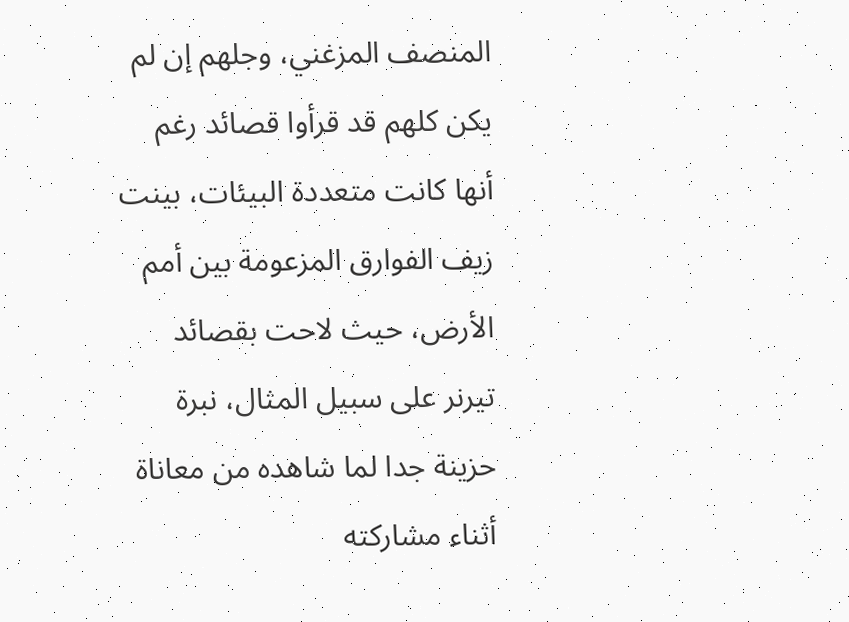المنصف المزغني، وجلهم إن لم يكن كلهم قد قرأوا قصائد رغم أنها كانت متعددة البيئات، بينت زيف الفوارق المزعومة بين أمم الأرض، حيث لاحت بقصائد تيرنر على سبيل المثال، نبرة حزينة جدا لما شاهده من معاناة أثناء مشاركته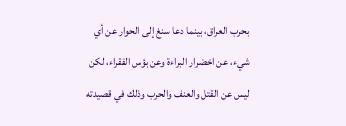بحرب العراق، بينما دعا سنغ إلى الحوار عن أي شيء، عن اخضرار البراءة وعن بؤس الفقراء، لكن ليس عن القتل والعنف والحرب وذلك في قصيدته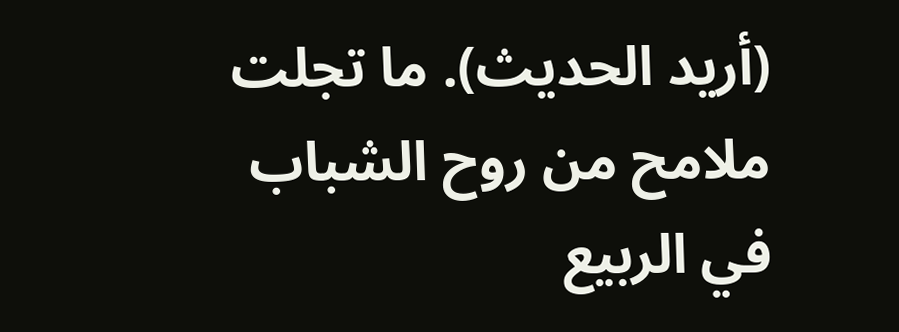(أريد الحديث). ما تجلت ملامح من روح الشباب في الربيع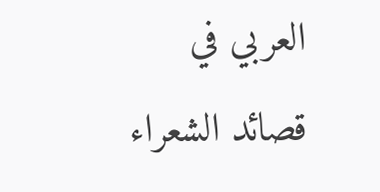العربي في قصائد الشعراء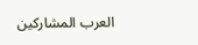العرب المشاركين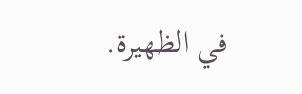في الظهيرة.